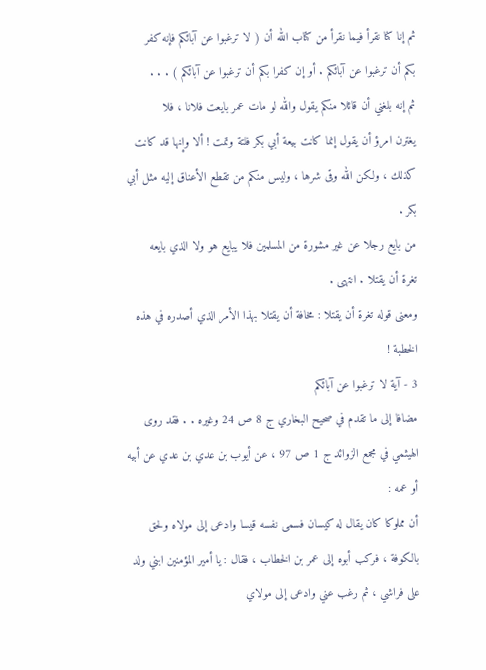ثم إنا كنا نقرأ فيما نقرأ من كتاب الله أن ( لا ترغبوا عن آبائكم فإنه كفر
بكم أن ترغبوا عن آبائكم . أو إن كفرا بكم أن ترغبوا عن آبائكم ) . . .
ثم إنه بلغني أن قائلا منكم يقول والله لو مات عمر بايعت فلانا ، فلا
يغترن امرؤ أن يقول إنما كانت بيعة أبي بكر فلتة وتمت ! ألا وإنها قد كانت
كذلك ، ولكن الله وقى شرها ، وليس منكم من تقطع الأعناق إليه مثل أبي
بكر .
من بايع رجلا عن غير مشورة من المسلمين فلا يبايع هو ولا الذي بايعه
تغرة أن يقتلا . انتهى .
ومعنى قوله تغرة أن يقتلا : مخافة أن يقتلا بهذا الأمر الذي أصدره في هذه
الخطبة !
3 - آية لا ترغبوا عن آبائكم
مضافا إلى ما تقدم في صحيح البخاري ج 8 ص 24 وغيره . . فقد روى
الهيثمي في مجمع الزوائد ج 1 ص 97 ، عن أيوب بن عدي بن عدي عن أبيه
أو عمه :
أن مملوكا كان يقال له كيسان فسمى نفسه قيسا وادعى إلى مولاه ولحق
بالكوفة ، فركب أبوه إلى عمر بن الخطاب ، فقال : يا أمير المؤمنين ابني ولد
على فراشي ، ثم رغب عني وادعى إلى مولاي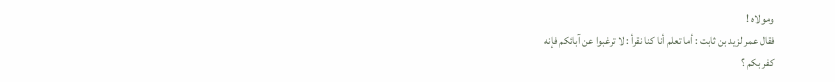ومولاه !
فقال عمر لزيد بن ثابت : أما تعلم أنا كنا نقرأ : لا ترغبوا عن آبائكم فإنه
كفر بكم ؟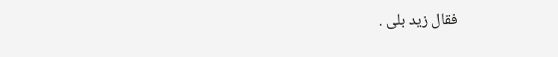فقال زيد بلى .